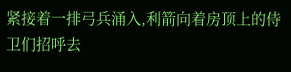紧接着一排弓兵涌入,利箭向着房顶上的侍卫们招呼去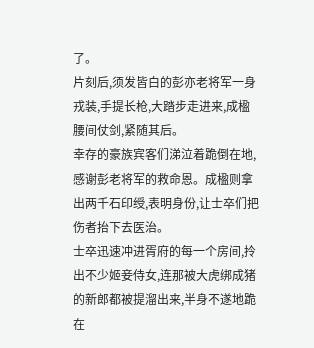了。
片刻后,须发皆白的彭亦老将军一身戎装,手提长枪,大踏步走进来,成楹腰间仗剑,紧随其后。
幸存的豪族宾客们涕泣着跪倒在地,感谢彭老将军的救命恩。成楹则拿出两千石印绶,表明身份,让士卒们把伤者抬下去医治。
士卒迅速冲进胥府的每一个房间,拎出不少姬妾侍女,连那被大虎绑成猪的新郎都被提溜出来,半身不遂地跪在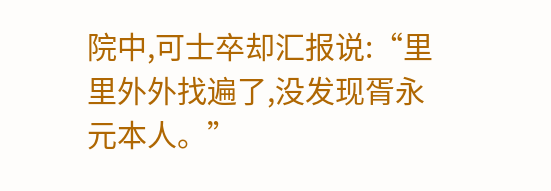院中,可士卒却汇报说:“里里外外找遍了,没发现胥永元本人。”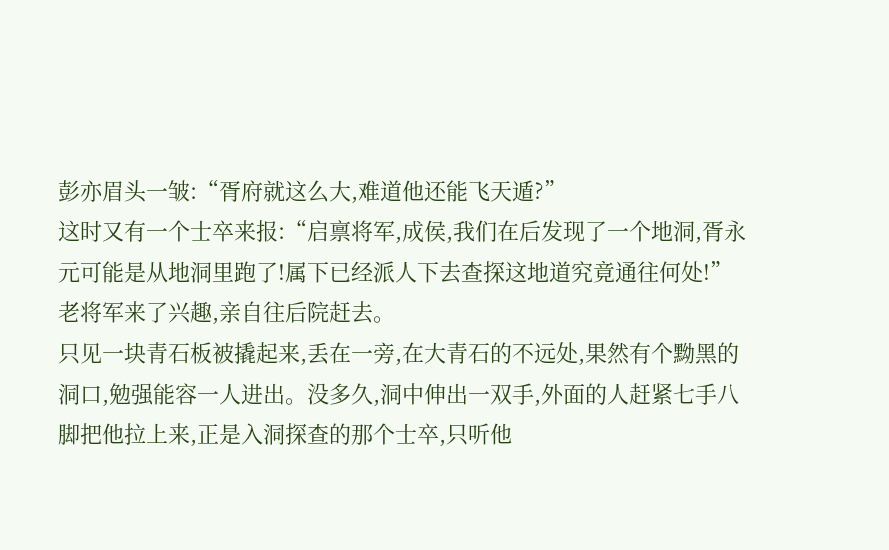彭亦眉头一皱:“胥府就这么大,难道他还能飞天遁?”
这时又有一个士卒来报:“启禀将军,成侯,我们在后发现了一个地洞,胥永元可能是从地洞里跑了!属下已经派人下去查探这地道究竟通往何处!”
老将军来了兴趣,亲自往后院赶去。
只见一块青石板被撬起来,丢在一旁,在大青石的不远处,果然有个黝黑的洞口,勉强能容一人进出。没多久,洞中伸出一双手,外面的人赶紧七手八脚把他拉上来,正是入洞探查的那个士卒,只听他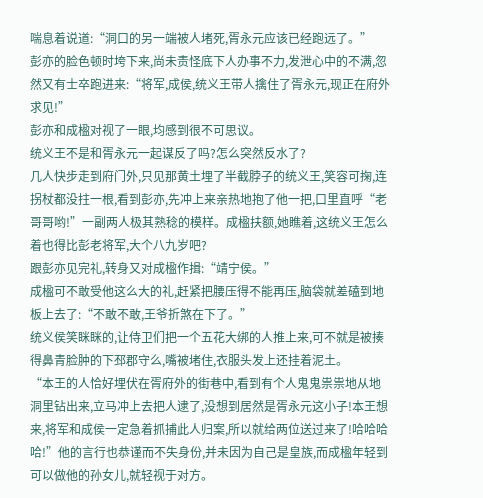喘息着说道:“洞口的另一端被人堵死,胥永元应该已经跑远了。”
彭亦的脸色顿时垮下来,尚未责怪底下人办事不力,发泄心中的不满,忽然又有士卒跑进来:“将军,成侯,统义王带人擒住了胥永元,现正在府外求见!”
彭亦和成楹对视了一眼,均感到很不可思议。
统义王不是和胥永元一起谋反了吗?怎么突然反水了?
几人快步走到府门外,只见那黄土埋了半截脖子的统义王,笑容可掬,连拐杖都没拄一根,看到彭亦,先冲上来亲热地抱了他一把,口里直呼“老哥哥哟!”一副两人极其熟稔的模样。成楹扶额,她瞧着,这统义王怎么着也得比彭老将军,大个八九岁吧?
跟彭亦见完礼,转身又对成楹作揖:“靖宁侯。”
成楹可不敢受他这么大的礼,赶紧把腰压得不能再压,脑袋就差磕到地板上去了:“不敢不敢,王爷折煞在下了。”
统义侯笑眯眯的,让侍卫们把一个五花大绑的人推上来,可不就是被揍得鼻青脸肿的下邳郡守么,嘴被堵住,衣服头发上还挂着泥土。
“本王的人恰好埋伏在胥府外的街巷中,看到有个人鬼鬼祟祟地从地洞里钻出来,立马冲上去把人逮了,没想到居然是胥永元这小子!本王想来,将军和成侯一定急着抓捕此人归案,所以就给两位送过来了!哈哈哈哈!”他的言行也恭谨而不失身份,并未因为自己是皇族,而成楹年轻到可以做他的孙女儿,就轻视于对方。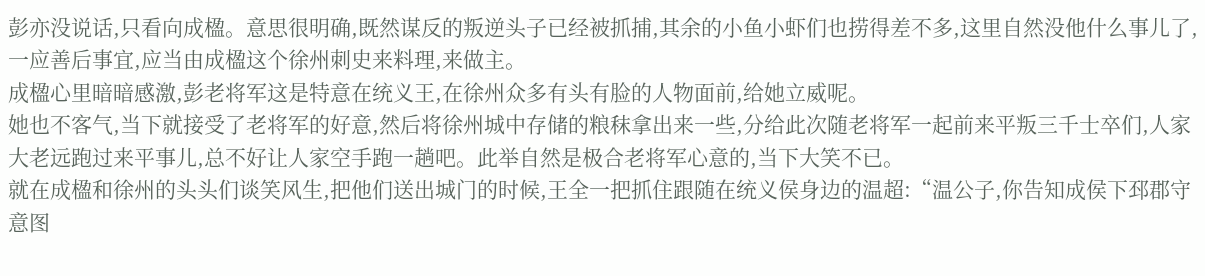彭亦没说话,只看向成楹。意思很明确,既然谋反的叛逆头子已经被抓捕,其余的小鱼小虾们也捞得差不多,这里自然没他什么事儿了,一应善后事宜,应当由成楹这个徐州刺史来料理,来做主。
成楹心里暗暗感激,彭老将军这是特意在统义王,在徐州众多有头有脸的人物面前,给她立威呢。
她也不客气,当下就接受了老将军的好意,然后将徐州城中存储的粮秣拿出来一些,分给此次随老将军一起前来平叛三千士卒们,人家大老远跑过来平事儿,总不好让人家空手跑一趟吧。此举自然是极合老将军心意的,当下大笑不已。
就在成楹和徐州的头头们谈笑风生,把他们送出城门的时候,王全一把抓住跟随在统义侯身边的温超:“温公子,你告知成侯下邳郡守意图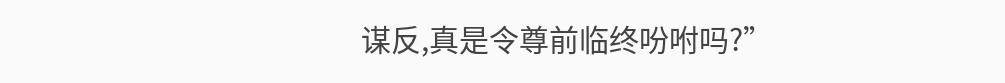谋反,真是令尊前临终吩咐吗?”